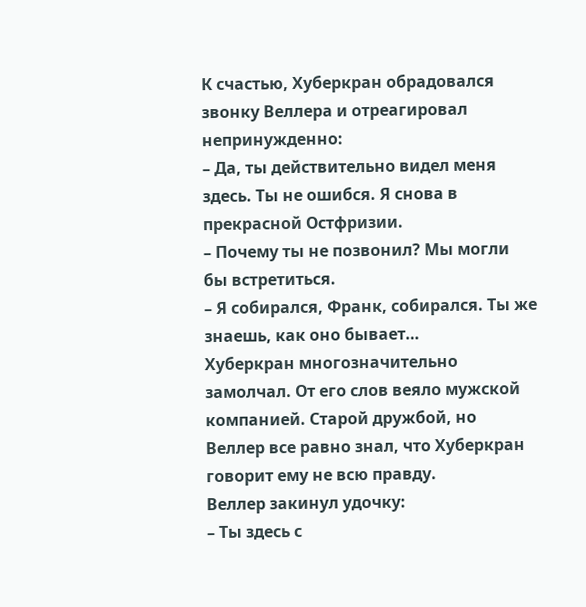К счастью, Хуберкран обрадовался звонку Веллера и отреагировал непринужденно:
– Да, ты действительно видел меня здесь. Ты не ошибся. Я снова в прекрасной Остфризии.
– Почему ты не позвонил? Мы могли бы встретиться.
– Я собирался, Франк, собирался. Ты же знаешь, как оно бывает…
Хуберкран многозначительно замолчал. От его слов веяло мужской компанией. Старой дружбой, но Веллер все равно знал, что Хуберкран говорит ему не всю правду.
Веллер закинул удочку:
– Ты здесь с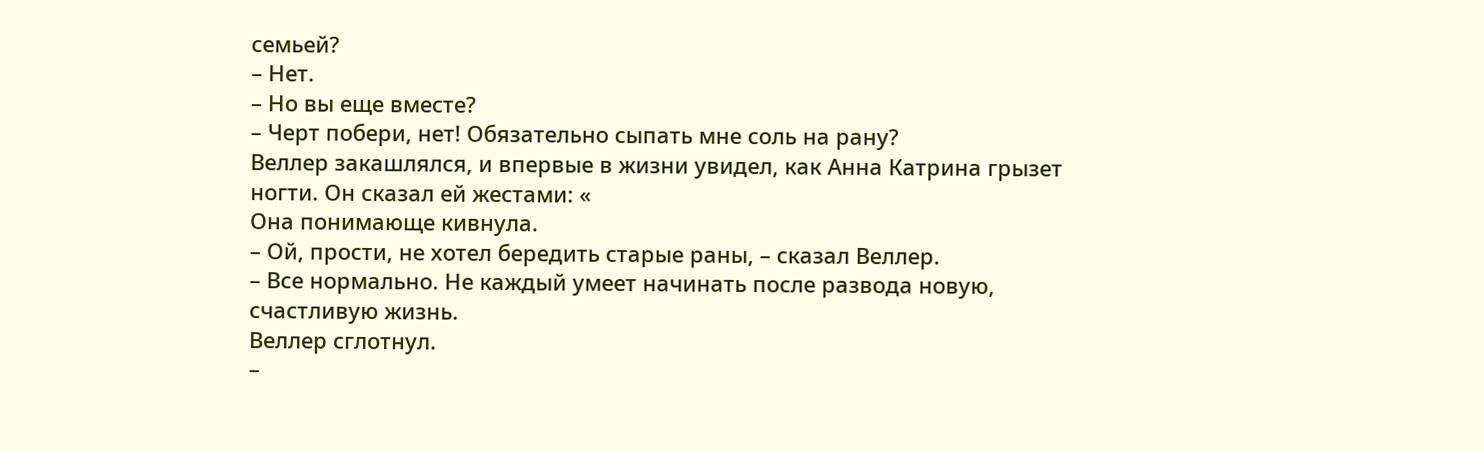семьей?
– Нет.
– Но вы еще вместе?
– Черт побери, нет! Обязательно сыпать мне соль на рану?
Веллер закашлялся, и впервые в жизни увидел, как Анна Катрина грызет ногти. Он сказал ей жестами: «
Она понимающе кивнула.
– Ой, прости, не хотел бередить старые раны, – сказал Веллер.
– Все нормально. Не каждый умеет начинать после развода новую, счастливую жизнь.
Веллер сглотнул.
–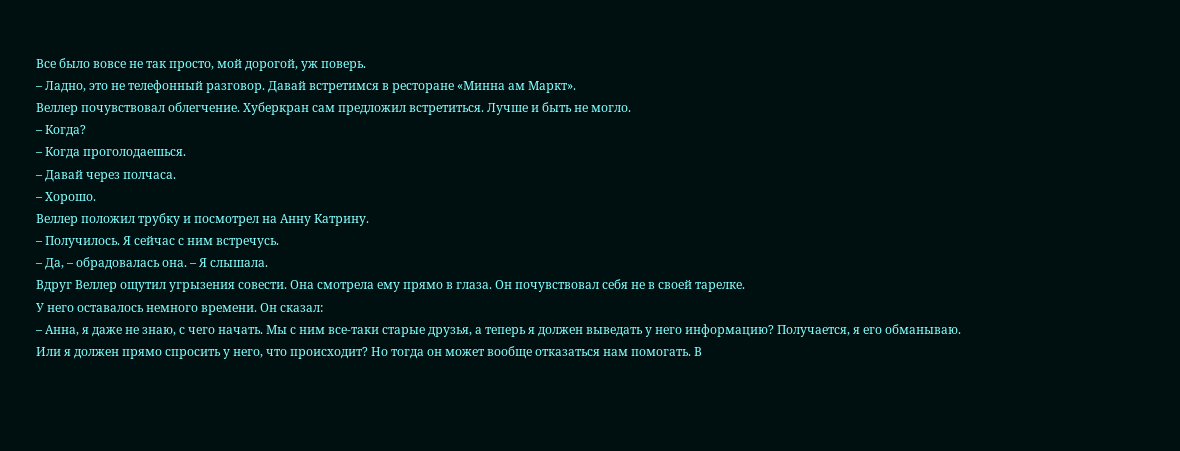Все было вовсе не так просто, мой дорогой, уж поверь.
– Ладно, это не телефонный разговор. Давай встретимся в ресторане «Минна ам Маркт».
Веллер почувствовал облегчение. Хуберкран сам предложил встретиться. Лучше и быть не могло.
– Когда?
– Когда проголодаешься.
– Давай через полчаса.
– Хорошо.
Веллер положил трубку и посмотрел на Анну Катрину.
– Получилось. Я сейчас с ним встречусь.
– Да, – обрадовалась она. – Я слышала.
Вдруг Веллер ощутил угрызения совести. Она смотрела ему прямо в глаза. Он почувствовал себя не в своей тарелке.
У него оставалось немного времени. Он сказал:
– Анна, я даже не знаю, с чего начать. Мы с ним все-таки старые друзья, а теперь я должен выведать у него информацию? Получается, я его обманываю. Или я должен прямо спросить у него, что происходит? Но тогда он может вообще отказаться нам помогать. В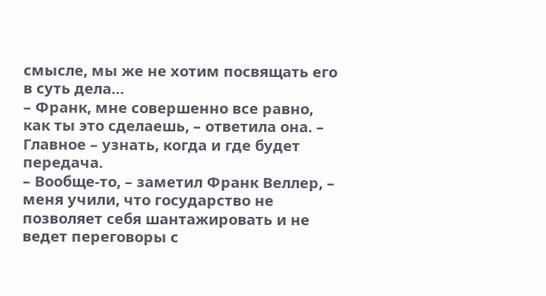смысле, мы же не хотим посвящать его в суть дела…
– Франк, мне совершенно все равно, как ты это сделаешь, – ответила она. – Главное – узнать, когда и где будет передача.
– Вообще-то, – заметил Франк Веллер, – меня учили, что государство не позволяет себя шантажировать и не ведет переговоры с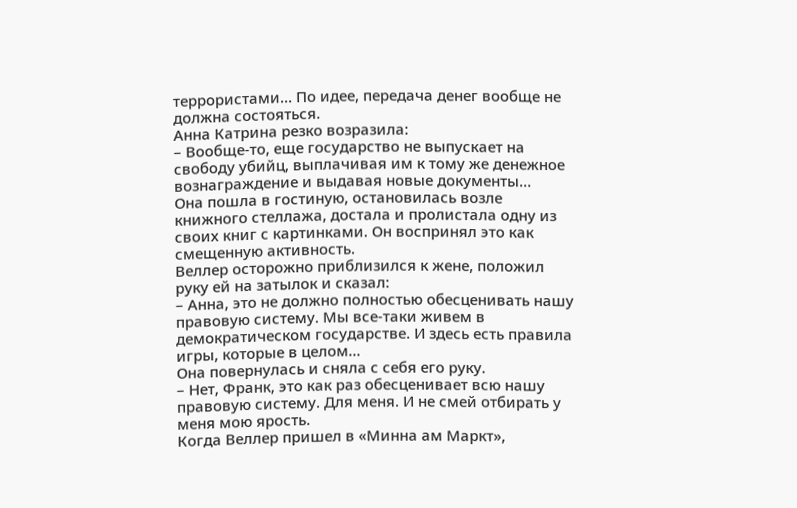террористами… По идее, передача денег вообще не должна состояться.
Анна Катрина резко возразила:
– Вообще-то, еще государство не выпускает на свободу убийц, выплачивая им к тому же денежное вознаграждение и выдавая новые документы…
Она пошла в гостиную, остановилась возле книжного стеллажа, достала и пролистала одну из своих книг с картинками. Он воспринял это как смещенную активность.
Веллер осторожно приблизился к жене, положил руку ей на затылок и сказал:
– Анна, это не должно полностью обесценивать нашу правовую систему. Мы все-таки живем в демократическом государстве. И здесь есть правила игры, которые в целом…
Она повернулась и сняла с себя его руку.
– Нет, Франк, это как раз обесценивает всю нашу правовую систему. Для меня. И не смей отбирать у меня мою ярость.
Когда Веллер пришел в «Минна ам Маркт»,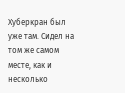Хуберкран был уже там. Сидел на том же самом месте, как и несколько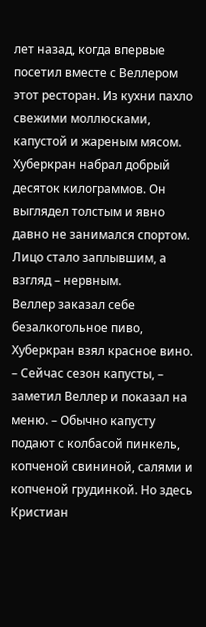лет назад, когда впервые посетил вместе с Веллером этот ресторан. Из кухни пахло свежими моллюсками, капустой и жареным мясом.
Хуберкран набрал добрый десяток килограммов. Он выглядел толстым и явно давно не занимался спортом. Лицо стало заплывшим, а взгляд – нервным.
Веллер заказал себе безалкогольное пиво, Хуберкран взял красное вино.
– Сейчас сезон капусты, – заметил Веллер и показал на меню. – Обычно капусту подают с колбасой пинкель, копченой свининой, салями и копченой грудинкой. Но здесь Кристиан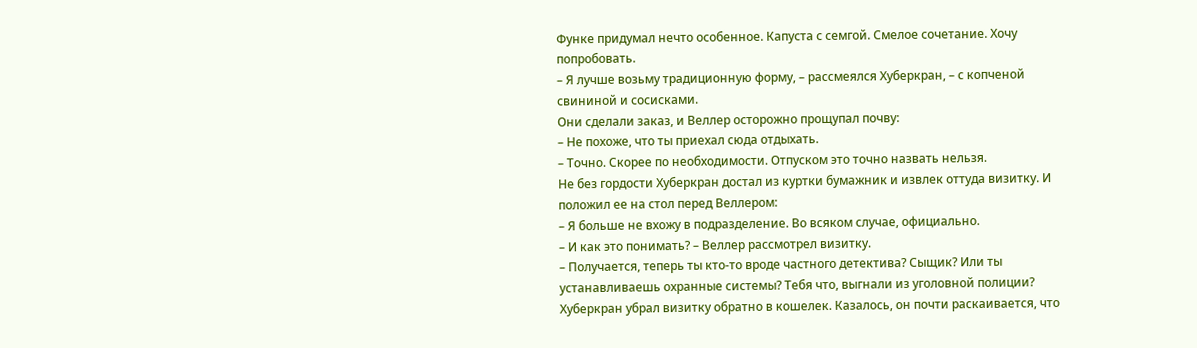Функе придумал нечто особенное. Капуста с семгой. Смелое сочетание. Хочу попробовать.
– Я лучше возьму традиционную форму, – рассмеялся Хуберкран, – с копченой свининой и сосисками.
Они сделали заказ, и Веллер осторожно прощупал почву:
– Не похоже, что ты приехал сюда отдыхать.
– Точно. Скорее по необходимости. Отпуском это точно назвать нельзя.
Не без гордости Хуберкран достал из куртки бумажник и извлек оттуда визитку. И положил ее на стол перед Веллером:
– Я больше не вхожу в подразделение. Во всяком случае, официально.
– И как это понимать? – Веллер рассмотрел визитку.
– Получается, теперь ты кто-то вроде частного детектива? Сыщик? Или ты устанавливаешь охранные системы? Тебя что, выгнали из уголовной полиции?
Хуберкран убрал визитку обратно в кошелек. Казалось, он почти раскаивается, что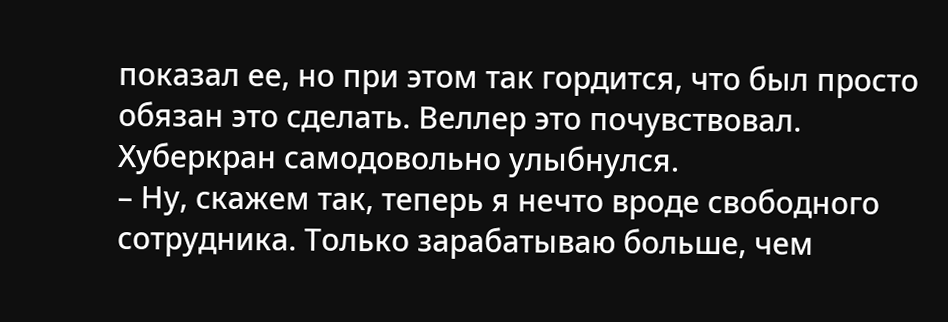показал ее, но при этом так гордится, что был просто обязан это сделать. Веллер это почувствовал.
Хуберкран самодовольно улыбнулся.
– Ну, скажем так, теперь я нечто вроде свободного сотрудника. Только зарабатываю больше, чем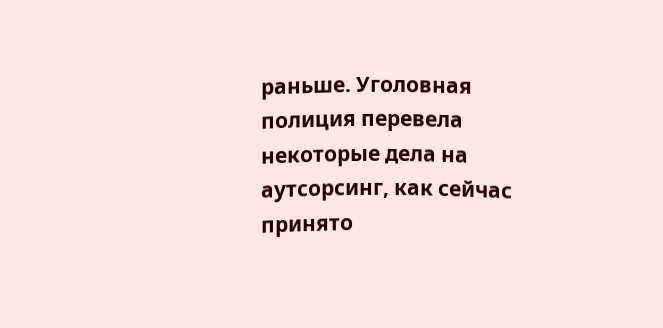раньше. Уголовная полиция перевела некоторые дела на аутсорсинг, как сейчас принято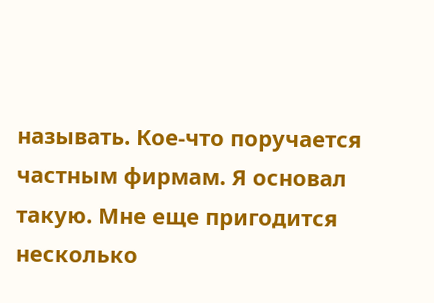называть. Кое-что поручается частным фирмам. Я основал такую. Мне еще пригодится несколько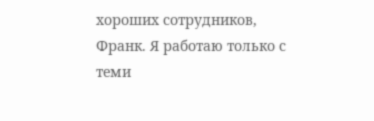хороших сотрудников, Франк. Я работаю только с теми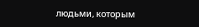людьми, которым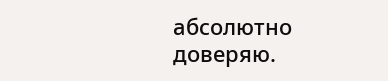абсолютно доверяю.